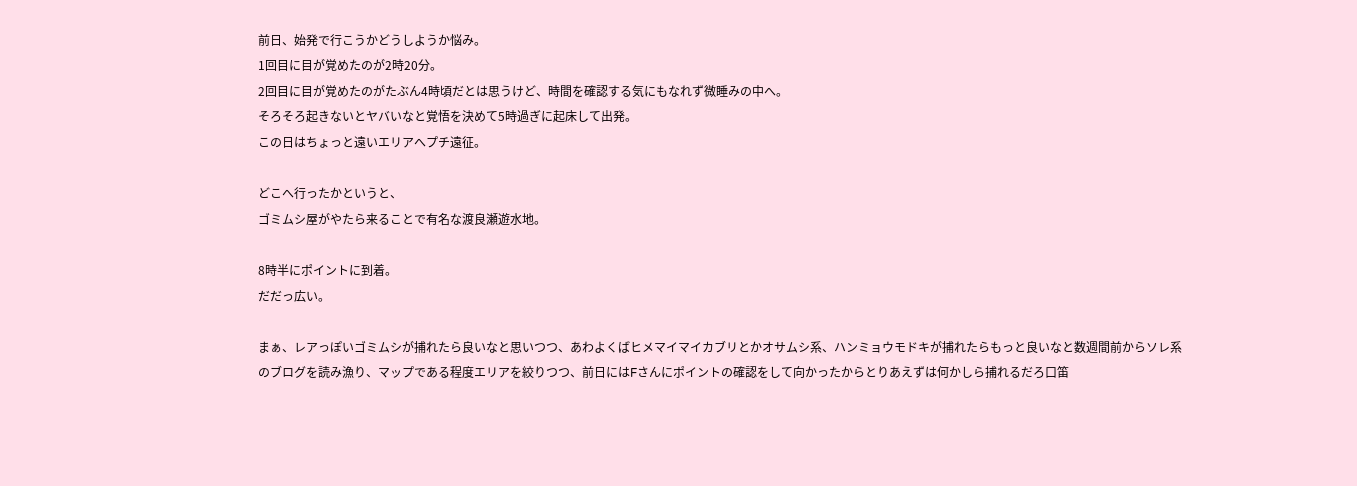前日、始発で行こうかどうしようか悩み。
1回目に目が覚めたのが2時20分。
2回目に目が覚めたのがたぶん4時頃だとは思うけど、時間を確認する気にもなれず微睡みの中へ。
そろそろ起きないとヤバいなと覚悟を決めて5時過ぎに起床して出発。
この日はちょっと遠いエリアへプチ遠征。

どこへ行ったかというと、
ゴミムシ屋がやたら来ることで有名な渡良瀬遊水地。

8時半にポイントに到着。
だだっ広い。

まぁ、レアっぽいゴミムシが捕れたら良いなと思いつつ、あわよくばヒメマイマイカブリとかオサムシ系、ハンミョウモドキが捕れたらもっと良いなと数週間前からソレ系のブログを読み漁り、マップである程度エリアを絞りつつ、前日にはFさんにポイントの確認をして向かったからとりあえずは何かしら捕れるだろ口笛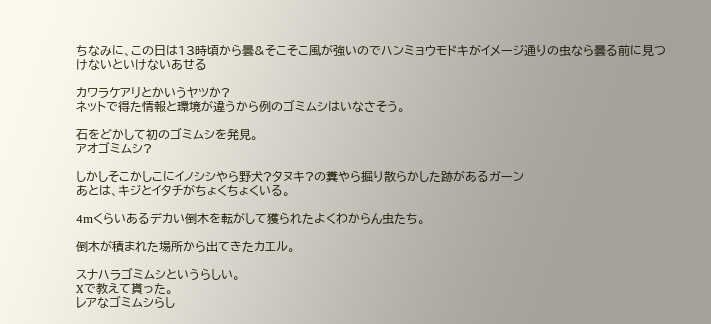ちなみに、この日は13時頃から曇&そこそこ風が強いのでハンミョウモドキがイメージ通りの虫なら曇る前に見つけないといけないあせる

カワラケアリとかいうヤツか?
ネットで得た情報と環境が違うから例のゴミムシはいなさそう。

石をどかして初のゴミムシを発見。
アオゴミムシ?

しかしそこかしこにイノシシやら野犬?タヌキ?の糞やら掘り散らかした跡があるガーン
あとは、キジとイタチがちょくちょくいる。

4mくらいあるデカい倒木を転がして獲られたよくわからん虫たち。

倒木が積まれた場所から出てきたカエル。

スナハラゴミムシというらしい。
Xで教えて貰った。
レアなゴミムシらし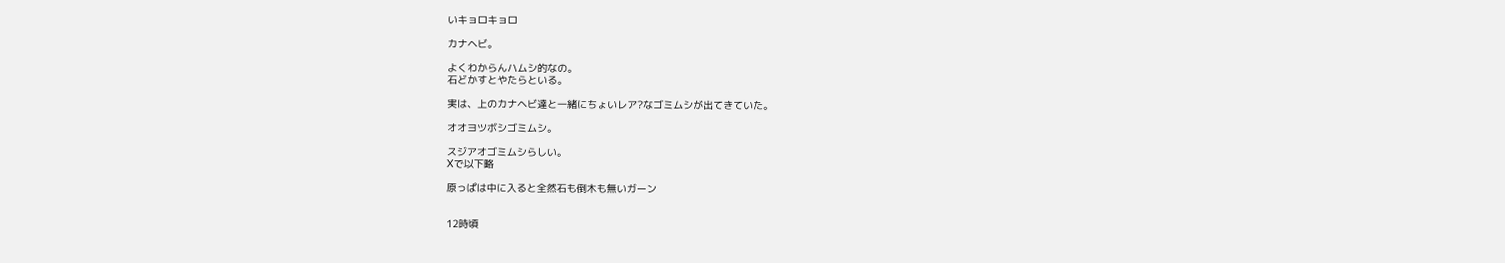いキョロキョロ

カナヘビ。

よくわからんハムシ的なの。
石どかすとやたらといる。

実は、上のカナヘビ達と一緒にちょいレア?なゴミムシが出てきていた。

オオヨツボシゴミムシ。

スジアオゴミムシらしい。
Xで以下略

原っぱは中に入ると全然石も倒木も無いガーン


12時頃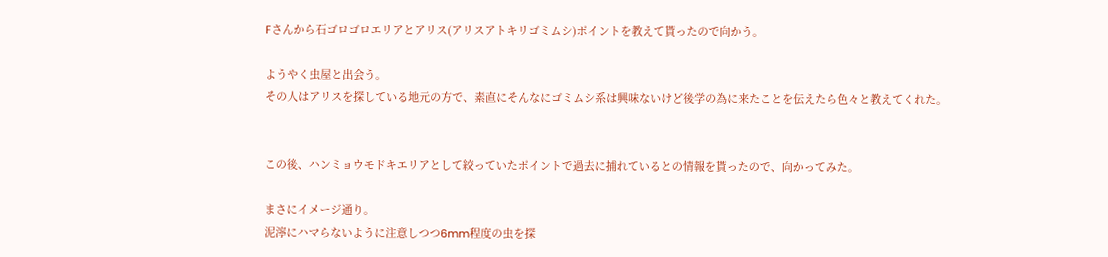Fさんから石ゴロゴロエリアとアリス(アリスアトキリゴミムシ)ポイントを教えて貰ったので向かう。

ようやく虫屋と出会う。
その人はアリスを探している地元の方で、素直にそんなにゴミムシ系は興味ないけど後学の為に来たことを伝えたら色々と教えてくれた。


この後、ハンミョウモドキエリアとして絞っていたポイントで過去に捕れているとの情報を貰ったので、向かってみた。

まさにイメージ通り。
泥濘にハマらないように注意しつつ6mm程度の虫を探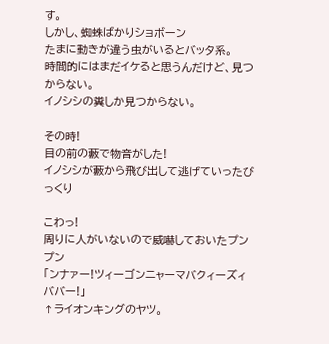す。
しかし、蜘蛛ばかりショボーン
たまに動きが違う虫がいるとバッタ系。
時間的にはまだイケると思うんだけど、見つからない。
イノシシの糞しか見つからない。

その時!
目の前の藪で物音がした!
イノシシが藪から飛び出して逃げていったびっくり

こわっ!
周りに人がいないので威嚇しておいたプンプン
「ンナァー!ツィーゴンニャーマバクィーズィババー!」
↑ライオンキングのヤツ。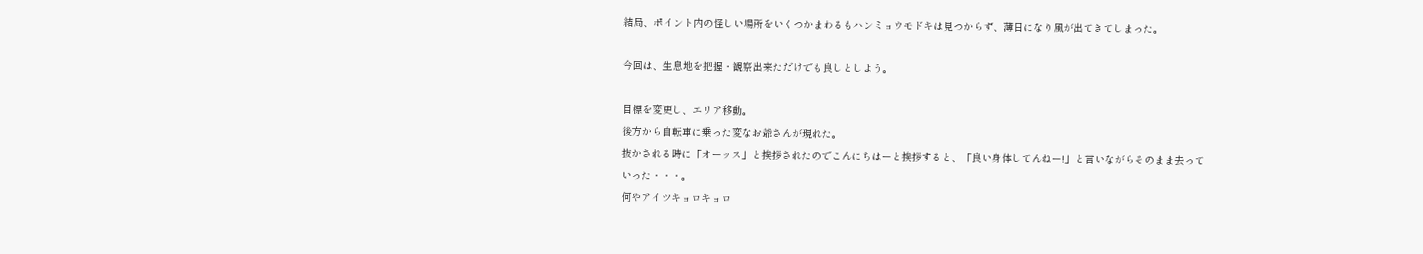結局、ポイント内の怪しい場所をいくつかまわるもハンミョウモドキは見つからず、薄日になり風が出てきてしまった。

今回は、生息地を把握・観察出来ただけでも良しとしよう。

目標を変更し、エリア移動。
後方から自転車に乗った変なお爺さんが現れた。
抜かされる時に「オーッス」と挨拶されたのでこんにちはーと挨拶すると、「良い身体してんねー!」と言いながらそのまま去っていった・・・。
何やアイツキョロキョロ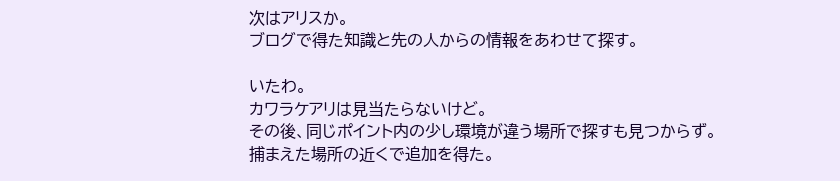次はアリスか。
ブログで得た知識と先の人からの情報をあわせて探す。

いたわ。
カワラケアリは見当たらないけど。
その後、同じポイント内の少し環境が違う場所で探すも見つからず。
捕まえた場所の近くで追加を得た。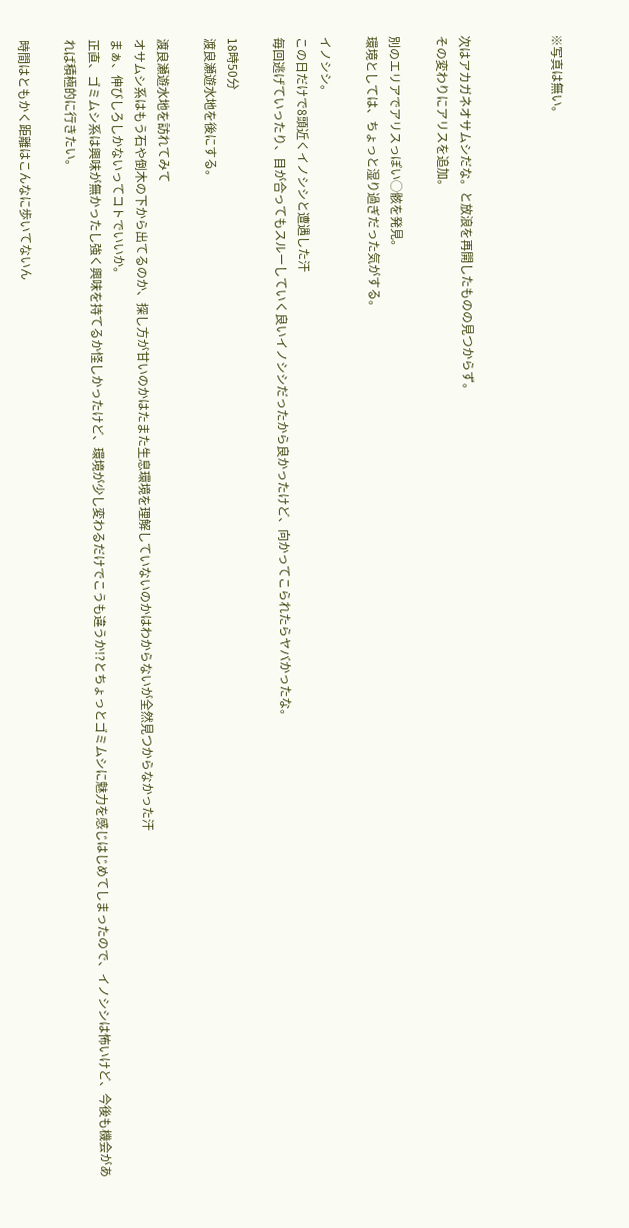※写真は無い。



次はアカガネオサムシだな。と放浪を再開したものの見つからず。
その変わりにアリスを追加。

別のエリアでアリスっぽい◯骸を発見。
環境としては、ちょっと湿り過ぎだった気がする。

イノシシ。
この日だけで8頭近くイノシシと遭遇した汗
毎回逃げていったり、目が合ってもスルーしていく良いイノシシだったから良かったけど、向かってこられたらヤバかったな。

18時50分
渡良瀬遊水地を後にする。

渡良瀬遊水地を訪れてみて
オサムシ系はもう石や倒木の下から出てるのか、探し方が甘いのかはたまた生息環境を理解していないのかはわからないが全然見つからなかった汗
まぁ、伸びしろしかないってコトでいいか。
正直、ゴミムシ系は興味が無かったし強く興味を持てるか怪しかったけど、環境が少し変わるだけでこうも違うか!?とちょっとゴミムシに魅力を感じはじめてしまったので、イノシシは怖いけど、今後も機会があれば積極的に行きたい。

時間はともかく距離はこんなに歩いてないん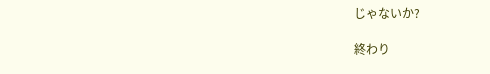じゃないか?

終わり